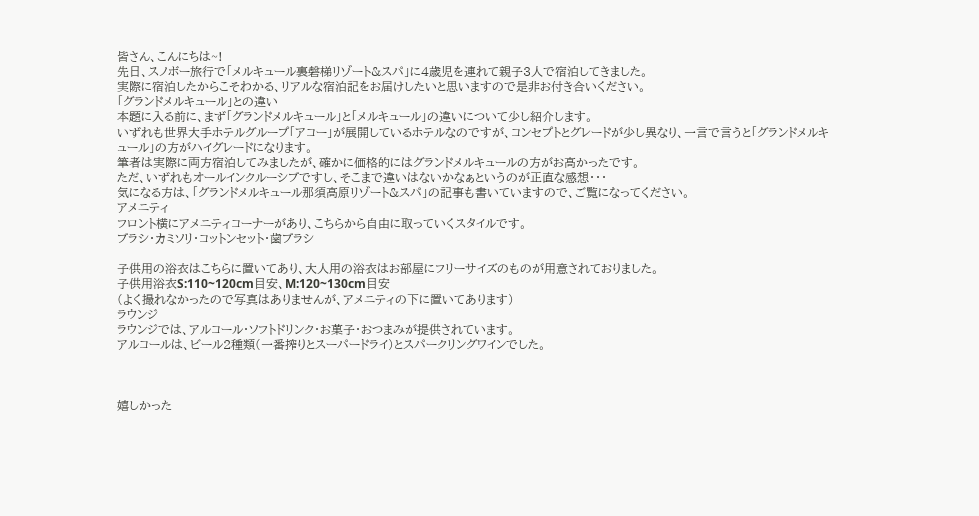皆さん、こんにちは~!
先日、スノボー旅行で「メルキュール裏磐梯リゾート&スパ」に4歳児を連れて親子3人で宿泊してきました。
実際に宿泊したからこそわかる、リアルな宿泊記をお届けしたいと思いますので是非お付き合いください。
「グランドメルキュール」との違い
本題に入る前に、まず「グランドメルキュール」と「メルキュール」の違いについて少し紹介します。
いずれも世界大手ホテルグループ「アコー」が展開しているホテルなのですが、コンセプトとグレードが少し異なり、一言で言うと「グランドメルキュール」の方がハイグレードになります。
筆者は実際に両方宿泊してみましたが、確かに価格的にはグランドメルキュールの方がお高かったです。
ただ、いずれもオールインクルーシブですし、そこまで違いはないかなぁというのが正直な感想・・・
気になる方は、「グランドメルキュール那須高原リゾート&スパ」の記事も書いていますので、ご覧になってください。
アメニティ
フロント横にアメニティコーナーがあり、こちらから自由に取っていくスタイルです。
ブラシ・カミソリ・コットンセット・歯ブラシ

子供用の浴衣はこちらに置いてあり、大人用の浴衣はお部屋にフリーサイズのものが用意されておりました。
子供用浴衣S:110~120cm目安、M:120~130cm目安
(よく撮れなかったので写真はありませんが、アメニティの下に置いてあります)
ラウンジ
ラウンジでは、アルコール・ソフトドリンク・お菓子・おつまみが提供されています。
アルコールは、ビール2種類(一番搾りとスーパードライ)とスパークリングワインでした。



嬉しかった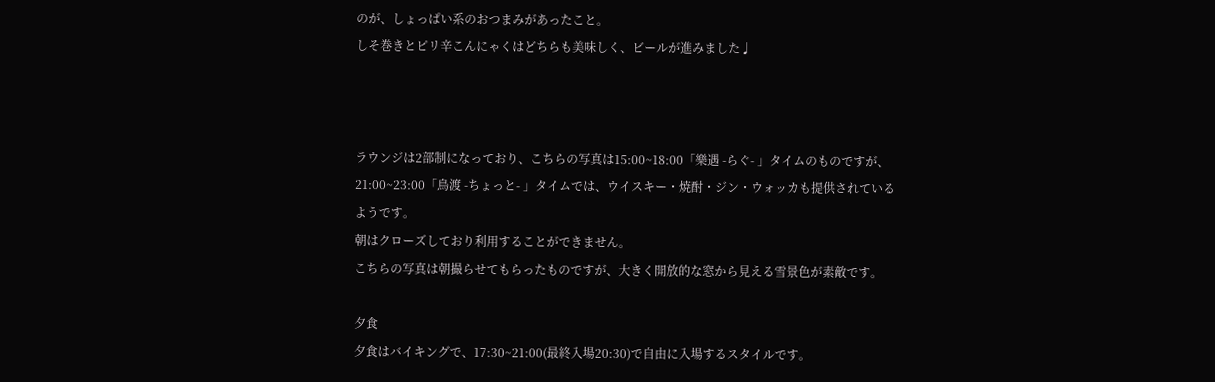のが、しょっぱい系のおつまみがあったこと。
しそ巻きとピリ辛こんにゃくはどちらも美味しく、ビールが進みました♩



ラウンジは2部制になっており、こちらの写真は15:00~18:00「樂遇 -らぐ- 」タイムのものですが、21:00~23:00「鳥渡 -ちょっと- 」タイムでは、ウイスキー・焼酎・ジン・ウォッカも提供されているようです。
朝はクローズしており利用することができません。
こちらの写真は朝撮らせてもらったものですが、大きく開放的な窓から見える雪景色が素敵です。

夕食
夕食はバイキングで、17:30~21:00(最終入場20:30)で自由に入場するスタイルです。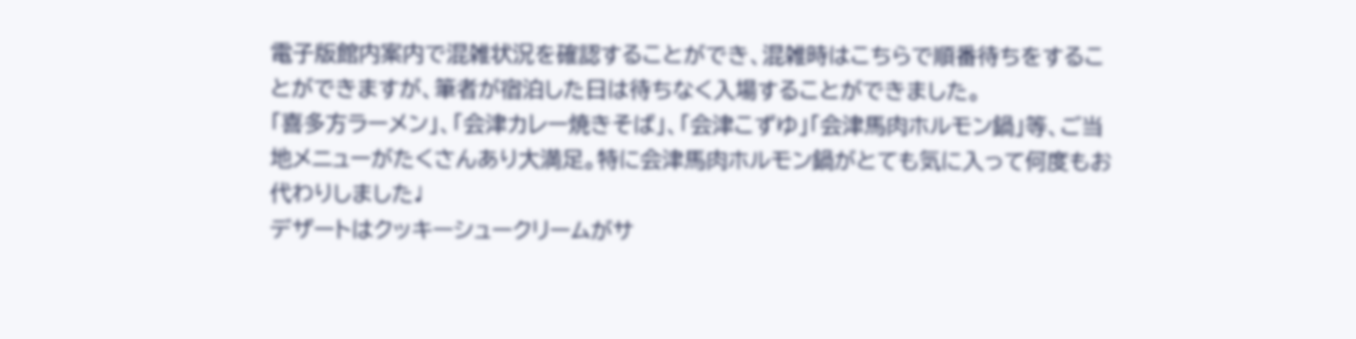電子版館内案内で混雑状況を確認することができ、混雑時はこちらで順番待ちをすることができますが、筆者が宿泊した日は待ちなく入場することができました。
「喜多方ラーメン」、「会津カレー焼きそば」、「会津こずゆ」「会津馬肉ホルモン鍋」等、ご当地メニューがたくさんあり大満足。特に会津馬肉ホルモン鍋がとても気に入って何度もお代わりしました♩
デザートはクッキーシュークリームがサ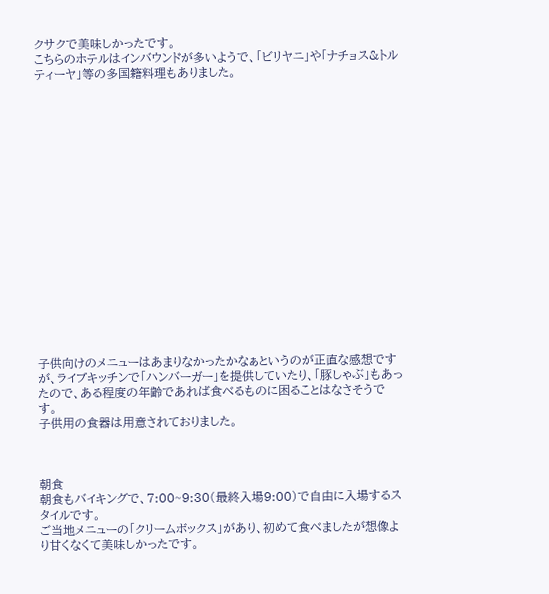クサクで美味しかったです。
こちらのホテルはインバウンドが多いようで、「ビリヤニ」や「ナチョス&トルティーヤ」等の多国籍料理もありました。


















子供向けのメニューはあまりなかったかなぁというのが正直な感想ですが、ライブキッチンで「ハンバーガー」を提供していたり、「豚しゃぶ」もあったので、ある程度の年齢であれば食べるものに困ることはなさそうです。
子供用の食器は用意されておりました。



朝食
朝食もバイキングで、7:00~9:30(最終入場9:00)で自由に入場するスタイルです。
ご当地メニューの「クリームボックス」があり、初めて食べましたが想像より甘くなくて美味しかったです。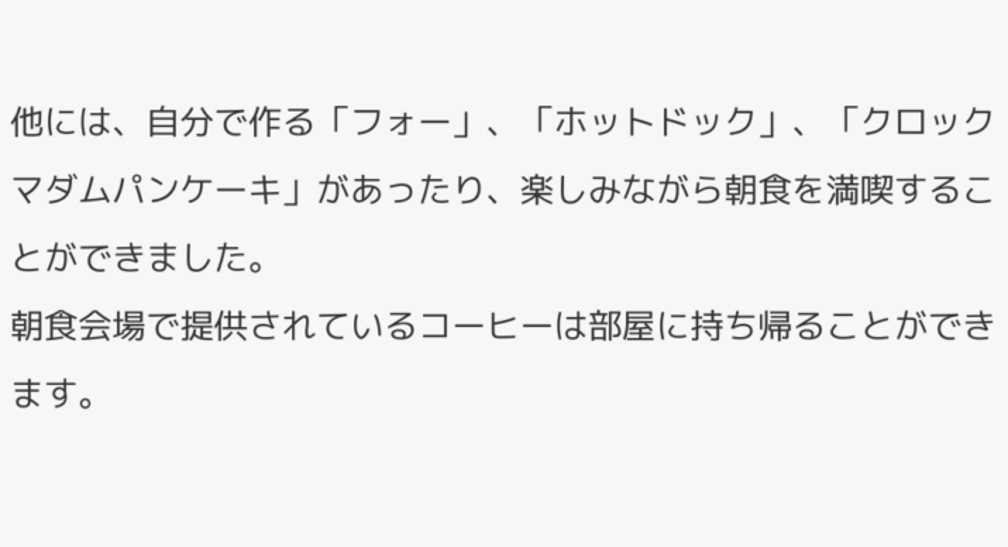他には、自分で作る「フォー」、「ホットドック」、「クロックマダムパンケーキ」があったり、楽しみながら朝食を満喫することができました。
朝食会場で提供されているコーヒーは部屋に持ち帰ることができます。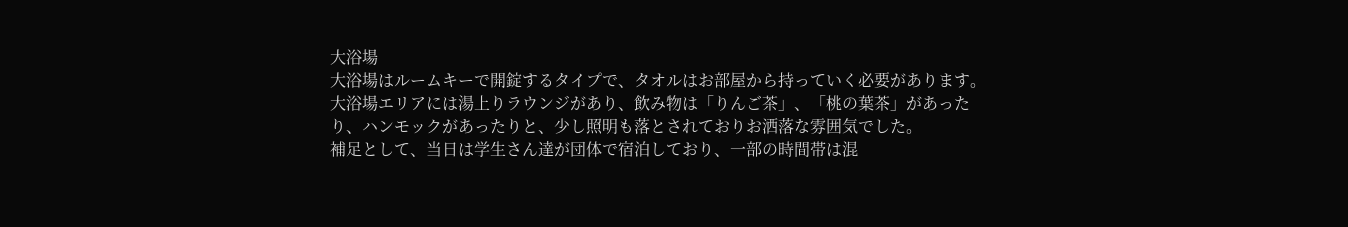大浴場
大浴場はルームキーで開錠するタイプで、タオルはお部屋から持っていく必要があります。
大浴場エリアには湯上りラウンジがあり、飲み物は「りんご茶」、「桃の葉茶」があったり、ハンモックがあったりと、少し照明も落とされておりお洒落な雰囲気でした。
補足として、当日は学生さん達が団体で宿泊しており、一部の時間帯は混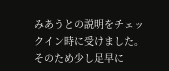みあうとの説明をチェックイン時に受けました。そのため少し足早に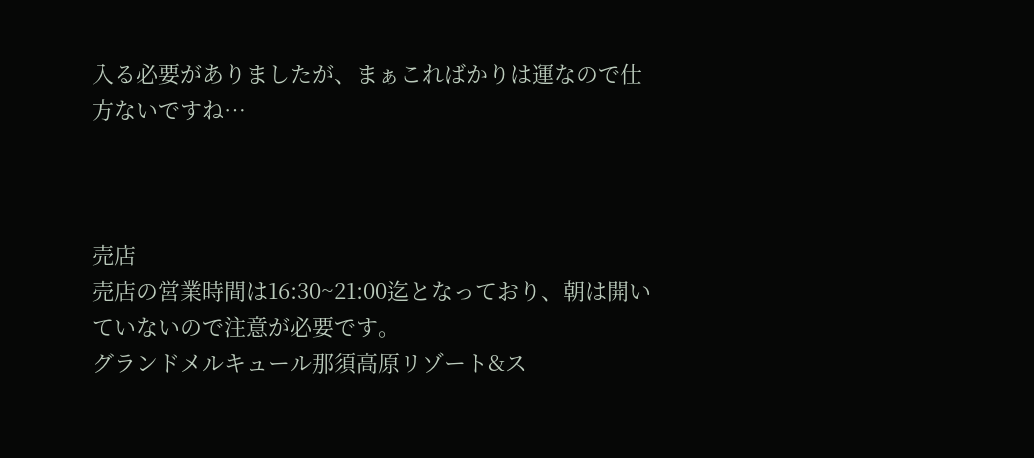入る必要がありましたが、まぁこればかりは運なので仕方ないですね…



売店
売店の営業時間は16:30~21:00迄となっており、朝は開いていないので注意が必要です。
グランドメルキュール那須高原リゾート&ス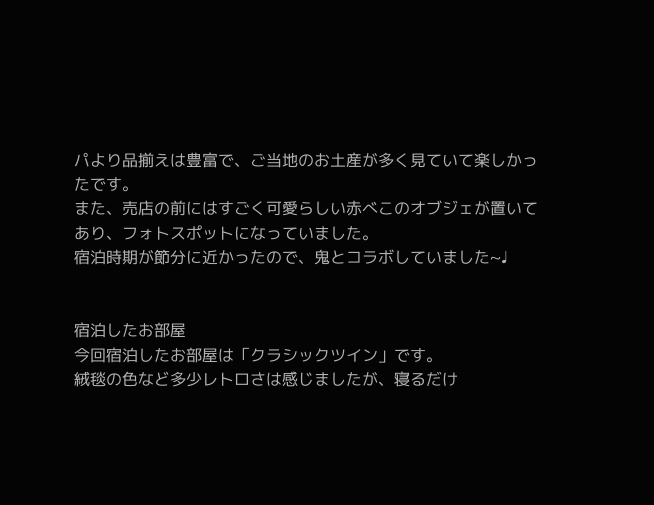パより品揃えは豊富で、ご当地のお土産が多く見ていて楽しかったです。
また、売店の前にはすごく可愛らしい赤べこのオブジェが置いてあり、フォトスポットになっていました。
宿泊時期が節分に近かったので、鬼とコラボしていました~♩


宿泊したお部屋
今回宿泊したお部屋は「クラシックツイン」です。
絨毯の色など多少レトロさは感じましたが、寝るだけ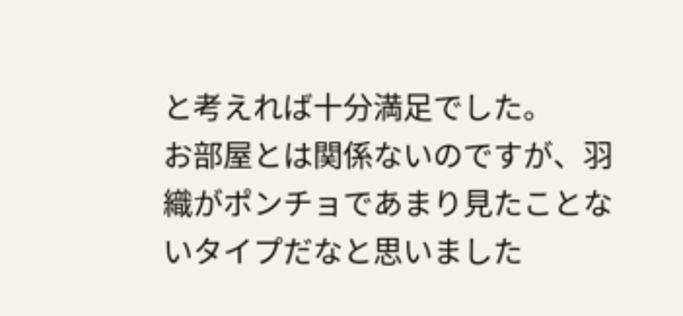と考えれば十分満足でした。
お部屋とは関係ないのですが、羽織がポンチョであまり見たことないタイプだなと思いました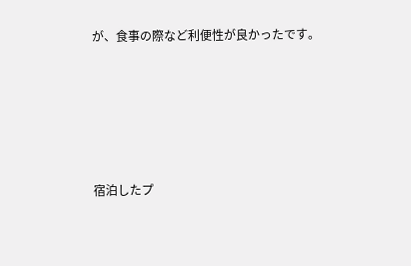が、食事の際など利便性が良かったです。






宿泊したプ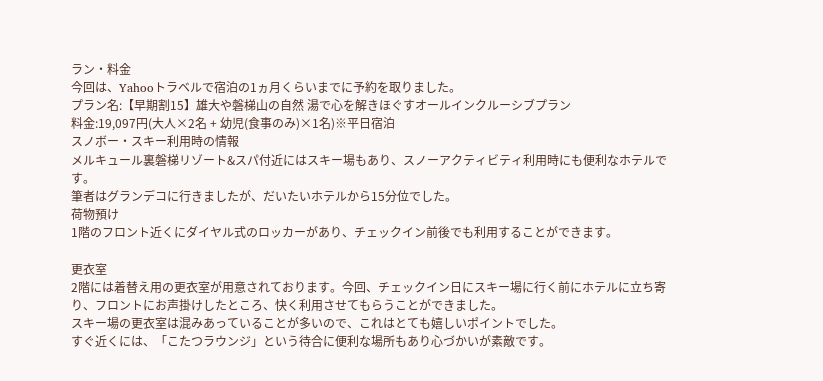ラン・料金
今回は、Yahooトラベルで宿泊の1ヵ月くらいまでに予約を取りました。
プラン名:【早期割15】雄大や磐梯山の自然 湯で心を解きほぐすオールインクルーシブプラン
料金:19,097円(大人×2名 + 幼児(食事のみ)×1名)※平日宿泊
スノボー・スキー利用時の情報
メルキュール裏磐梯リゾート&スパ付近にはスキー場もあり、スノーアクティビティ利用時にも便利なホテルです。
筆者はグランデコに行きましたが、だいたいホテルから15分位でした。
荷物預け
1階のフロント近くにダイヤル式のロッカーがあり、チェックイン前後でも利用することができます。

更衣室
2階には着替え用の更衣室が用意されております。今回、チェックイン日にスキー場に行く前にホテルに立ち寄り、フロントにお声掛けしたところ、快く利用させてもらうことができました。
スキー場の更衣室は混みあっていることが多いので、これはとても嬉しいポイントでした。
すぐ近くには、「こたつラウンジ」という待合に便利な場所もあり心づかいが素敵です。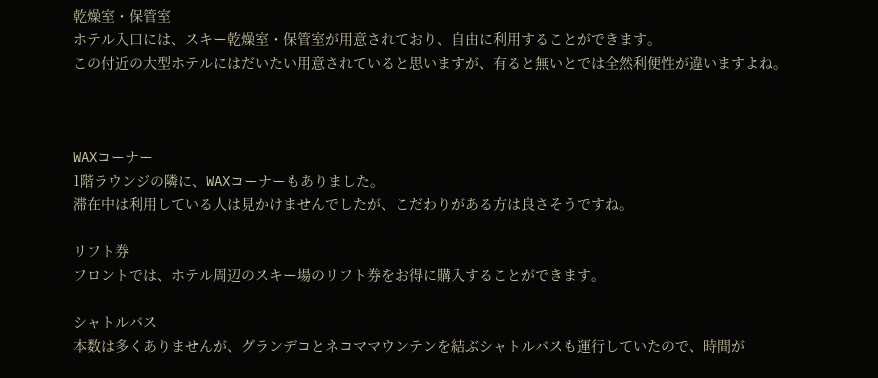乾燥室・保管室
ホテル入口には、スキー乾燥室・保管室が用意されており、自由に利用することができます。
この付近の大型ホテルにはだいたい用意されていると思いますが、有ると無いとでは全然利便性が違いますよね。



WAXコーナー
1階ラウンジの隣に、WAXコーナーもありました。
滞在中は利用している人は見かけませんでしたが、こだわりがある方は良さそうですね。

リフト券
フロントでは、ホテル周辺のスキー場のリフト券をお得に購入することができます。

シャトルバス
本数は多くありませんが、グランデコとネコママウンテンを結ぶシャトルバスも運行していたので、時間が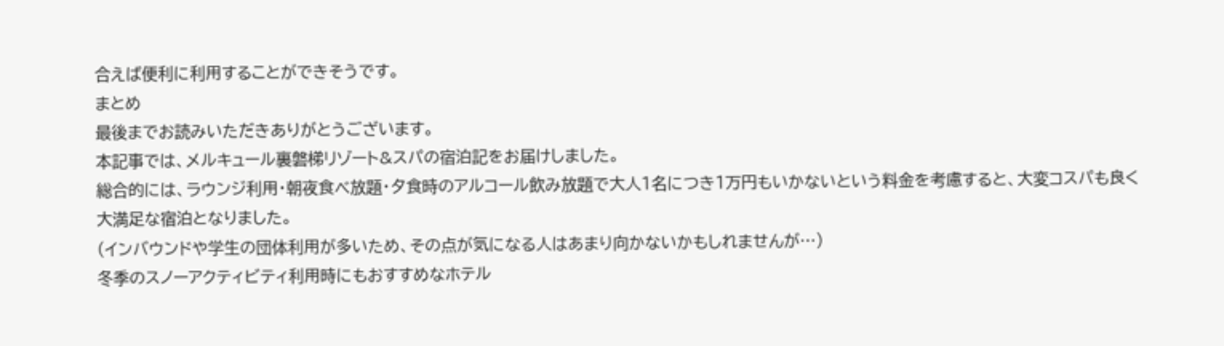合えば便利に利用することができそうです。
まとめ
最後までお読みいただきありがとうございます。
本記事では、メルキュール裏磐梯リゾート&スパの宿泊記をお届けしました。
総合的には、ラウンジ利用・朝夜食べ放題・夕食時のアルコール飲み放題で大人1名につき1万円もいかないという料金を考慮すると、大変コスパも良く大満足な宿泊となりました。
(インバウンドや学生の団体利用が多いため、その点が気になる人はあまり向かないかもしれませんが…)
冬季のスノーアクティビティ利用時にもおすすめなホテル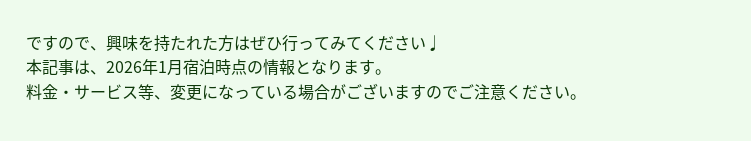ですので、興味を持たれた方はぜひ行ってみてください♩
本記事は、2026年1月宿泊時点の情報となります。
料金・サービス等、変更になっている場合がございますのでご注意ください。